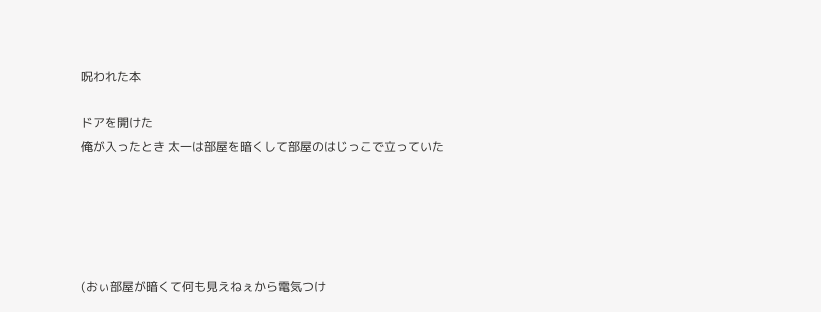呪われた本

ドアを開けた
俺が入ったとき 太一は部屋を暗くして部屋のはじっこで立っていた





(おぃ部屋が暗くて何も見えねぇから電気つけ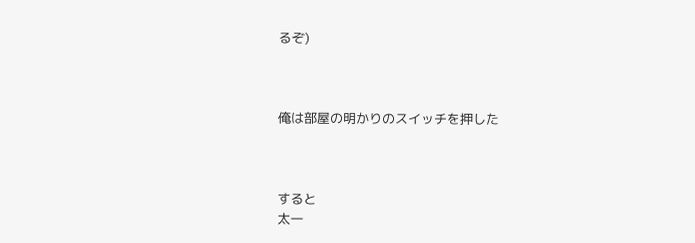るぞ)



俺は部屋の明かりのスイッチを押した



すると
太一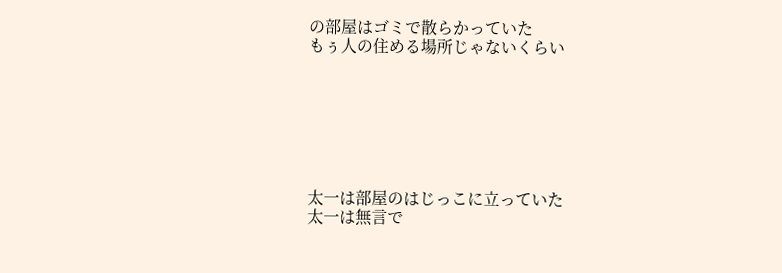の部屋はゴミで散らかっていた
もぅ人の住める場所じゃないくらい







太一は部屋のはじっこに立っていた
太一は無言で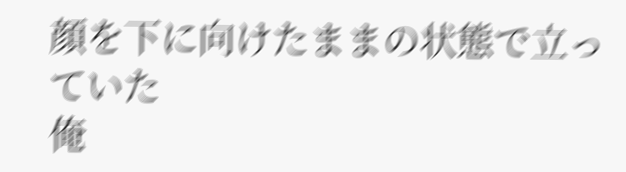顔を下に向けたままの状態で立っていた
俺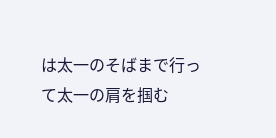は太一のそばまで行って太一の肩を掴む